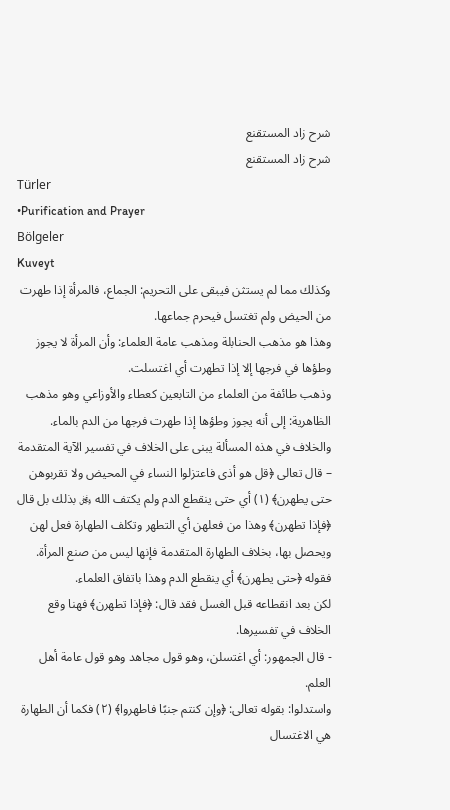شرح زاد المستقنع
شرح زاد المستقنع
Türler
•Purification and Prayer
Bölgeler
Kuveyt
وكذلك مما لم يستثن فيبقى على التحريم: الجماع، فالمرأة إذا طهرت من الحيض ولم تغتسل فيحرم جماعها.
وهذا هو مذهب الحنابلة ومذهب عامة العلماء: وأن المرأة لا يجوز وطؤها في فرجها إلا إذا تطهرت أي اغتسلت.
وذهب طائفة من العلماء من التابعين كعطاء والأوزاعي وهو مذهب الظاهرية: إلى أنه يجوز وطؤها إذا طهرت فرجها من الدم بالماء.
والخلاف في هذه المسألة يبنى على الخلاف في تفسير الآية المتقدمة – قال تعالى ﴿قل هو أذى فاعتزلوا النساء في المحيض ولا تقربوهن حتى يطهرن﴾ (١) أي حتى ينقطع الدم ولم يكتف الله ﷿ بذلك بل قال ﴿فإذا تطهرن﴾ وهذا من فعلهن أي التطهر وتكلف الطهارة فعل لهن ويحصل بها، بخلاف الطهارة المتقدمة فإنها ليس من صنع المرأة.
فقوله ﴿حتى يطهرن﴾ أي ينقطع الدم وهذا باتفاق العلماء.
لكن بعد انقطاعه قبل الغسل فقد قال: ﴿فإذا تطهرن﴾ فهنا وقع الخلاف في تفسيرها.
- قال الجمهور: أي اغتسلن، وهو قول مجاهد وهو قول عامة أهل العلم.
واستدلوا: بقوله تعالى: ﴿وإن كنتم جنبًا فاطهروا﴾ (٢) فكما أن الطهارة هي الاغتسال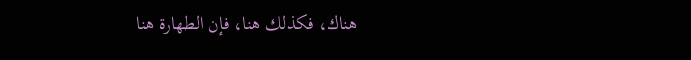هناك، فكذلك هنا، فإن الطهارة هنا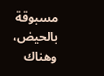مسبوقة بالحيض، وهناك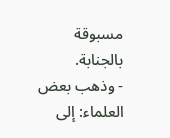مسبوقة بالجنابة.
- وذهب بعض العلماء: إلى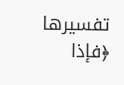تفسيرها ﴿فإذا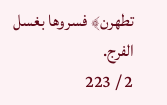تطهرن﴾ فسروها بغسل الفرج.
2 / 223